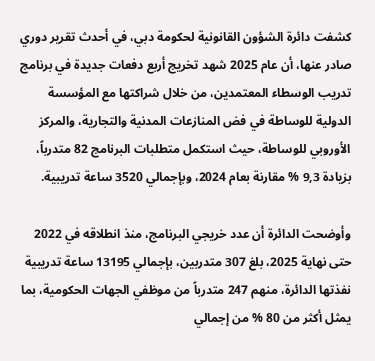كشفت دائرة الشؤون القانونية لحكومة دبي، في أحدث تقرير دوري صادر عنها، أن عام 2025 شهد تخريج أربع دفعات جديدة في برنامج تدريب الوسطاء المعتمدين، من خلال شراكتها مع المؤسسة الدولية للوساطة في فض المنازعات المدنية والتجارية، والمركز الأوروبي للوساطة، حيث استكمل متطلبات البرنامج 82 متدرباً، بزيادة 9,3 % مقارنة بعام 2024، وبإجمالي 3520 ساعة تدريبية.

وأوضحت الدائرة أن عدد خريجي البرنامج، منذ انطلاقه في 2022 حتى نهاية 2025، بلغ 307 متدربين، بإجمالي 13195 ساعة تدريبية نفذتها الدائرة، منهم 247 متدرباً من موظفي الجهات الحكومية، بما يمثل أكثر من 80 % من إجمالي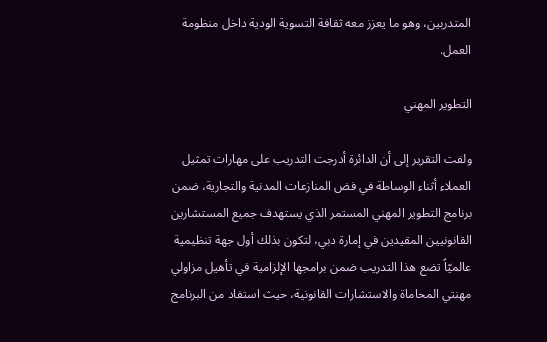المتدربين، وهو ما يعزز معه ثقافة التسوية الودية داخل منظومة العمل.

التطوير المهني

ولفت التقرير إلى أن الدائرة أدرجت التدريب على مهارات تمثيل العملاء أثناء الوساطة في فض المنازعات المدنية والتجارية، ضمن برنامج التطوير المهني المستمر الذي يستهدف جميع المستشارين القانونيين المقيدين في إمارة دبي، لتكون بذلك أول جهة تنظيمية عالميّاً تضع هذا التدريب ضمن برامجها الإلزامية في تأهيل مزاولي مهنتي المحاماة والاستشارات القانونية، حيث استفاد من البرنامج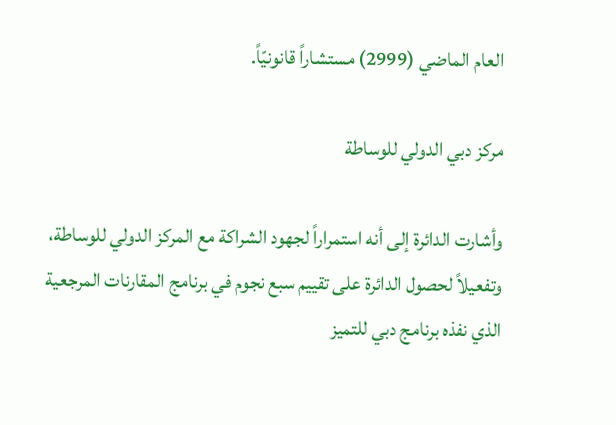العام الماضي (2999) مستشاراً قانونيّاً.

مركز دبي الدولي للوساطة

وأشارت الدائرة إلى أنه استمراراً لجهود الشراكة مع المركز الدولي للوساطة، وتفعيلاً لحصول الدائرة على تقييم سبع نجوم في برنامج المقارنات المرجعية الذي نفذه برنامج دبي للتميز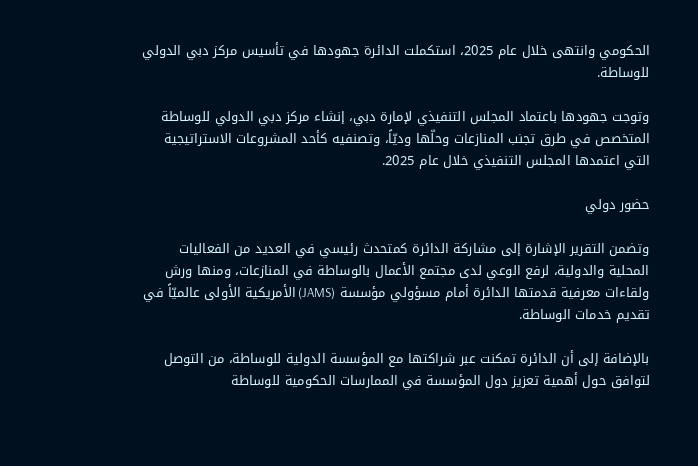الحكومي وانتهى خلال عام 2025، استكملت الدائرة جهودها في تأسيس مركز دبي الدولي للوساطة.

وتوجت جهودها باعتماد المجلس التنفيذي لإمارة دبي، إنشاء مركز دبي الدولي للوساطة المتخصص في طرق تجنب المنازعات وحلّها وديّاً، وتصنفيه كأحد المشروعات الاستراتيجية التي اعتمدها المجلس التنفيذي خلال عام 2025.

حضور دولي

وتضمن التقرير الإشارة إلى مشاركة الدائرة كمتحدث رئيسي في العديد من الفعاليات المحلية والدولية، لرفع الوعي لدى مجتمع الأعمال بالوساطة في المنازعات، ومنها ورش ولقاءات معرفية قدمتها الدائرة أمام مسؤولي مؤسسة (JAMS) الأمريكية الأولى عالميّاً في تقديم خدمات الوساطة.

بالإضافة إلى أن الدائرة تمكنت عبر شراكتها مع المؤسسة الدولية للوساطة، من التوصل لتوافق حول أهمية تعزيز دول المؤسسة في الممارسات الحكومية للوساطة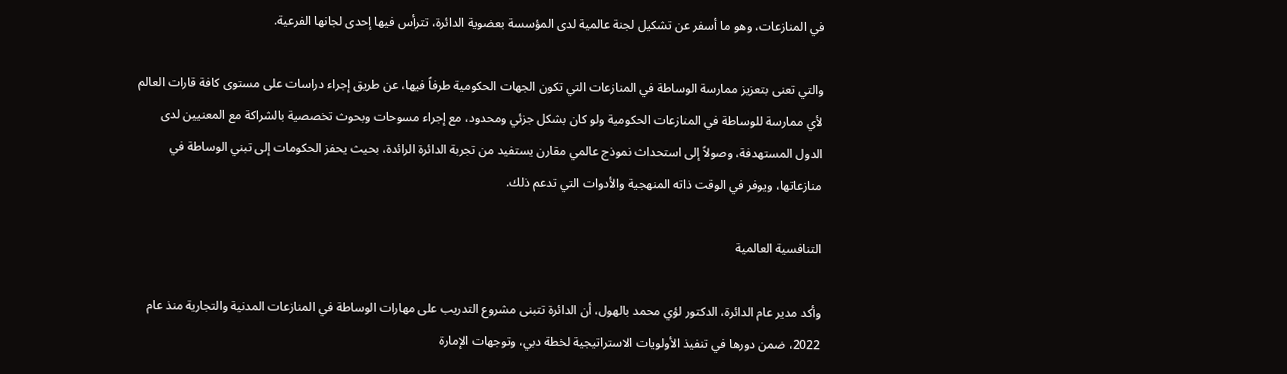في المنازعات، وهو ما أسفر عن تشكيل لجنة عالمية لدى المؤسسة بعضوية الدائرة، تترأس فيها إحدى لجانها الفرعية.

والتي تعنى بتعزيز ممارسة الوساطة في المنازعات التي تكون الجهات الحكومية طرفاً فيها، عن طريق إجراء دراسات على مستوى كافة قارات العالم لأي ممارسة للوساطة في المنازعات الحكومية ولو كان بشكل جزئي ومحدود، مع إجراء مسوحات وبحوث تخصصية بالشراكة مع المعنيين لدى الدول المستهدفة، وصولاً إلى استحداث نموذج عالمي مقارن يستفيد من تجربة الدائرة الرائدة، بحيث يحفز الحكومات إلى تبني الوساطة في منازعاتها، ويوفر في الوقت ذاته المنهجية والأدوات التي تدعم ذلك.

التنافسية العالمية

وأكد مدير عام الدائرة، الدكتور لؤي محمد بالهول، أن الدائرة تتبنى مشروع التدريب على مهارات الوساطة في المنازعات المدنية والتجارية منذ عام 2022، ضمن دورها في تنفيذ الأولويات الاستراتيجية لخطة دبي، وتوجهات الإمارة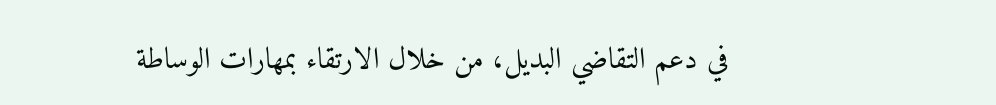في دعم التقاضي البديل، من خلال الارتقاء بمهارات الوساطة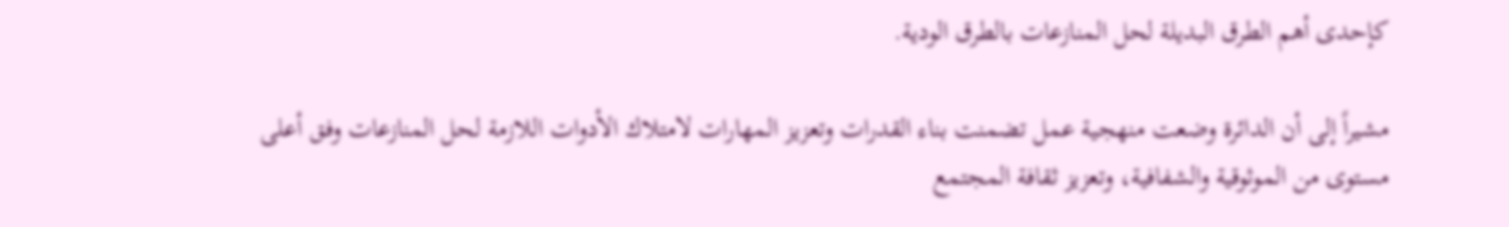كإحدى أهم الطرق البديلة لحل المنازعات بالطرق الودية.

مشيراً إلى أن الدائرة وضعت منهجية عمل تضمنت بناء القدرات وتعزيز المهارات لامتلاك الأدوات اللازمة لحل المنازعات وفق أعلى مستوى من الموثوقية والشفافية، وتعزيز ثقافة المجتمع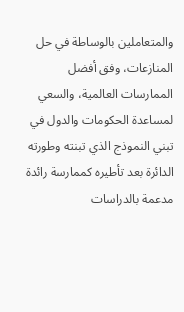والمتعاملين بالوساطة في حل المنازعات، وفق أفضل الممارسات العالمية، والسعي لمساعدة الحكومات والدول في تبني النموذج الذي تبنته وطورته الدائرة بعد تأطيره كممارسة رائدة مدعمة بالدراسات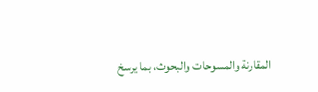المقارنة والمسوحات والبحوث، بما يرسخ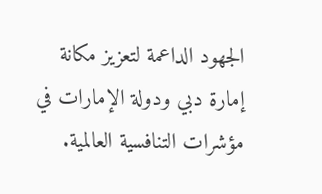الجهود الداعمة لتعزيز مكانة إمارة دبي ودولة الإمارات في مؤشرات التنافسية العالمية.